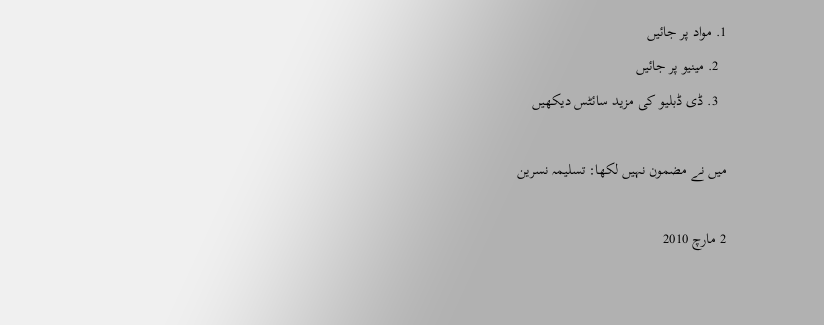1. مواد پر جائیں
  2. مینیو پر جائیں
  3. ڈی ڈبلیو کی مزید سائٹس دیکھیں

میں نے مضمون نہیں لکھا: تسلیمہ نسرین

2 مارچ 2010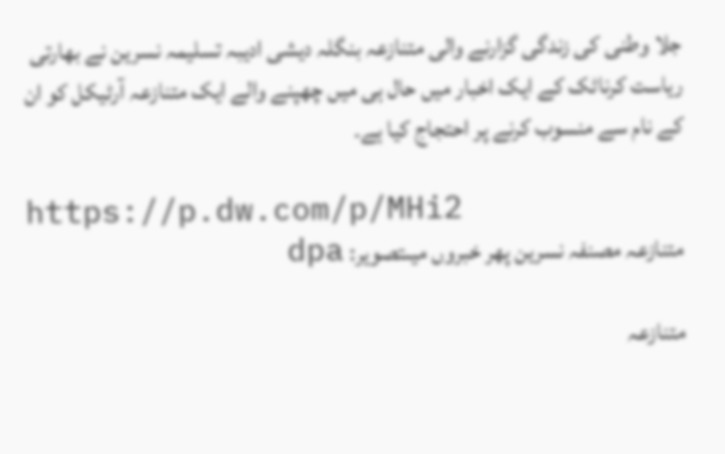جلا وطنی کی زندگی گزارنے والی متنازعہ بنگلہ دیشی ادیبہ تسلیمہ نسرین نے بھارتی ریاست کرناٹک کے ایک اخبار میں حال ہی میں چھپنے والے ایک متنازعہ آرٹیکل کو ان کے نام سے منسوب کرنے پر احتجاج کیا ہے۔

https://p.dw.com/p/MHi2
متنازعہ مصنفہ نسرین پھر خبروں میںتصویر: dpa

متنازعہ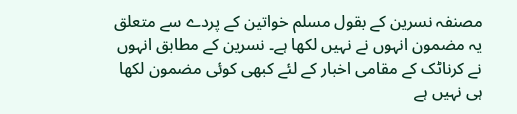مصنفہ نسرین کے بقول مسلم خواتین کے پردے سے متعلق یہ مضمون انہوں نے نہیں لکھا ہے۔ نسرین کے مطابق انہوں نے کرناٹک کے مقامی اخبار کے لئے کبھی کوئی مضمون لکھا ہی نہیں ہے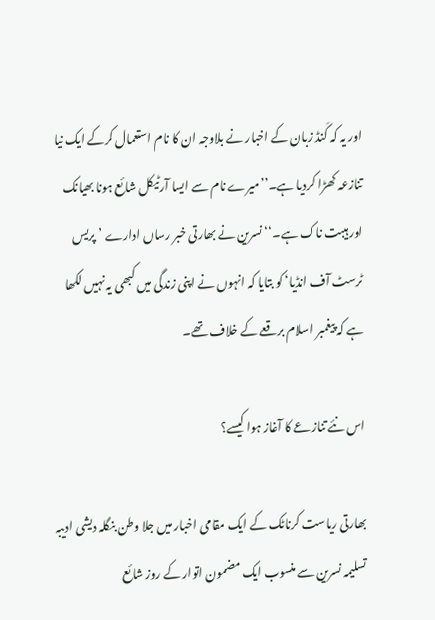اور یہ کہ کَنڈ زبان کے اخبار نے بلاوجہ ان کا نام استعمال کرکے ایک نیا تنازعہ کھڑا کردیا ہے۔’’میرے نام سے ایسا آرٹیکل شائع ہونا بھیانک اور ہیبت ناک ہے۔‘‘ نسرین نے بھارتی خبر رساں ادارے ’پریس ٹرسٹ آف انڈیا‘ کو بتایا کہ انہوں نے اپنی زندگی میں کبھی یہ نہیں لکھا ہے کہ پیغمبر اسلام برقعے کے خلاف تھے۔

اس نئے تنازعے کا آغاز ہوا کیسے؟

بھارتی ریاست کرناٹک کے ایک مقامی اخبار میں جلا وطن بنگلہ دیشی ادیبہ تسلیمہ نسرین سے منسوب ایک مضمون اتوار کے روز شائع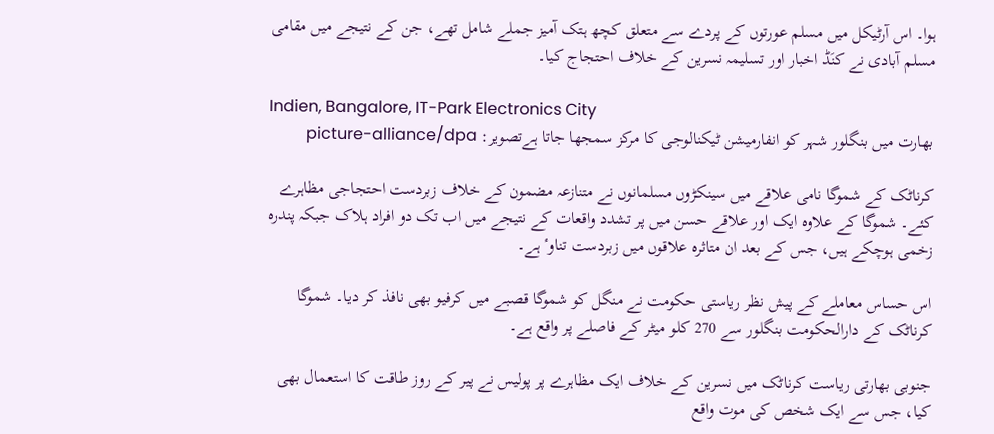ہوا۔ اس آرٹیکل میں مسلم عورتوں کے پردے سے متعلق کچھ ہتک آمیز جملے شامل تھے، جن کے نتیجے میں مقامی مسلم آبادی نے کنَڈ اخبار اور تسلیمہ نسرین کے خلاف احتجاج کیا۔

Indien, Bangalore, IT-Park Electronics City
بھارت میں بنگلور شہر کو انفارمیشن ٹیکنالوجی کا مرکز سمجھا جاتا ہےتصویر: picture-alliance/dpa

کرناٹک کے شموگا نامی علاقے میں سینکڑوں مسلمانوں نے متنازعہ مضمون کے خلاف زبردست احتجاجی مظاہرے کئے۔ شموگا کے علاوہ ایک اور علاقے حسن میں پر تشدد واقعات کے نتیجے میں اب تک دو افراد ہلاک جبکہ پندرہ زخمی ہوچکے ہیں، جس کے بعد ان متاثرہ علاقوں میں زبردست تناوٴ ہے۔

اس حساس معاملے کے پیش نظر ریاستی حکومت نے منگل کو شموگا قصبے میں کرفیو بھی نافذ کر دیا۔ شموگا کرناٹک کے دارالحکومت بنگلور سے 270 کلو میٹر کے فاصلے پر واقع ہے۔

جنوبی بھارتی ریاست کرناٹک میں نسرین کے خلاف ایک مظاہرے پر پولیس نے پیر کے روز طاقت کا استعمال بھی کیا، جس سے ایک شخص کی موت واقع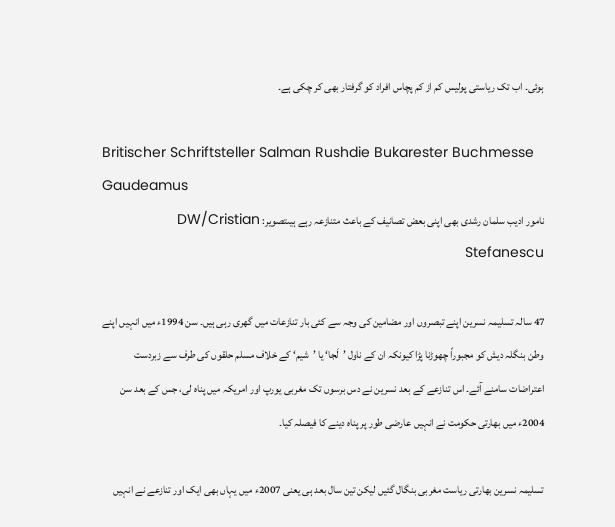ہوئی۔ اب تک ریاستی پولیس کم از کم پچاس افراد کو گرفتار بھی کر چکی ہے۔

Britischer Schriftsteller Salman Rushdie Bukarester Buchmesse Gaudeamus
نامور ادیب سلمان رشدی بھی اپنی بعض تصانیف کے باعث متنازعہ رہے ہیںتصویر: DW/Cristian Stefanescu

47 سالہ تسلیمہ نسرین اپنے تبصروں اور مضامین کی وجہ سے کئی بار تنازعات میں گھری رہی ہیں۔ سن 1994ء میں انہیں اپنے وطن بنگلہ دیش کو مجبوراً چھوڑنا پڑا کیونکہ ان کے ناول ’لَجا‘ یا ’شیم‘ کے خلاف مسلم حلقوں کی طرف سے زبردست اعتراضات سامنے آئے۔ اس تنازعے کے بعد نسرین نے دس برسوں تک مغربی یورپ اور امریکہ میں پناہ لی، جس کے بعد سن 2004ء میں بھارتی حکومت نے انہیں عارضی طور پر پناہ دینے کا فیصلہ کیا۔

تسلیمہ نسرین بھارتی ریاست مغربی بنگال گئیں لیکن تین سال بعد ہی یعنی 2007ء میں یہاں بھی ایک اور تنازعے نے انہیں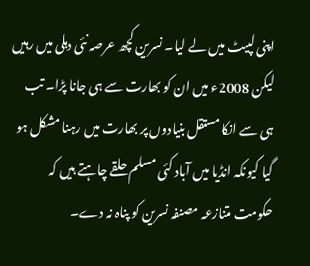اپنی لپیٹ میں لے لیا۔ نسرین کچھ عرصہ نئی دہلی میں رہیں لیکن 2008ء میں ان کو بھارت سے ہی جانا پڑا۔ تب ہی سے انکا مستقل بنیادوں پر بھارت میں رہنا مشکل ہو گیا کیونکہ انڈیا میں آباد کئی مسلم حلقے چاہتے ہیں کہ حکومت متنازعہ مصنفہ نسرین کو پناہ نہ دے۔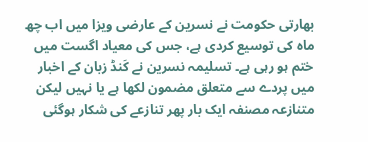بھارتی حکومت نے نسرین کے عارضی ویزا میں اب چھ ماہ کی توسیع کردی ہے، جس کی معیاد اگست میں ختم ہو رہی ہے۔ تسلیمہ نسرین نے کَنڈ زبان کے اخبار میں پردے سے متعلق مضمون لکھا ہے یا نہیں لیکن متنازعہ مصنفہ ایک بار پھر تنازعے کی شکار ہوگئی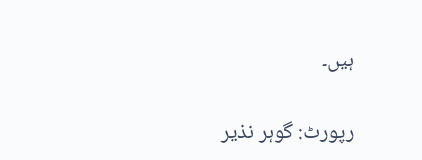ہیں۔

رپورٹ: گوہر نذیر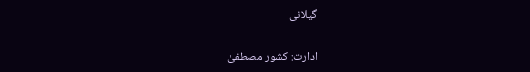گیلانی

ادارت: کشور مصطفیٰ